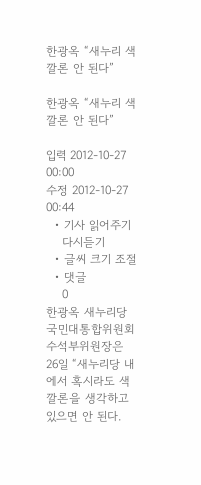한광옥 “새누리 색깔론 안 된다”

한광옥 “새누리 색깔론 안 된다”

입력 2012-10-27 00:00
수정 2012-10-27 00:44
  • 기사 읽어주기
    다시듣기
  • 글씨 크기 조절
  • 댓글
    0
한광옥 새누리당 국민대통합위원회 수석부위원장은 26일 “새누리당 내에서 혹시라도 색깔론을 생각하고 있으면 안 된다.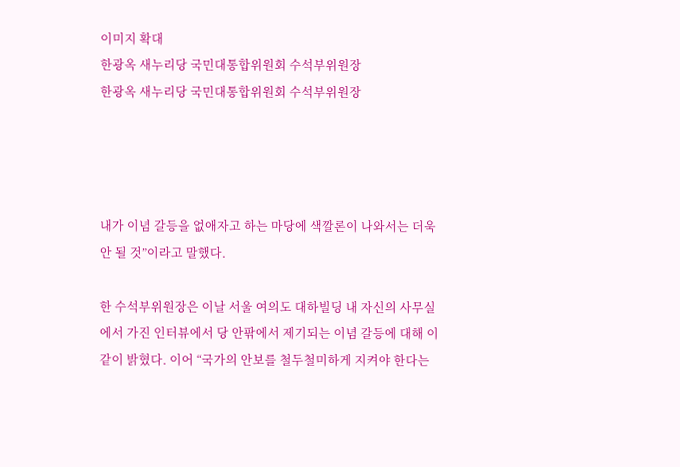이미지 확대
한광옥 새누리당 국민대통합위원회 수석부위원장
한광옥 새누리당 국민대통합위원회 수석부위원장




내가 이념 갈등을 없애자고 하는 마당에 색깔론이 나와서는 더욱 안 될 것”이라고 말했다.

한 수석부위원장은 이날 서울 여의도 대하빌딩 내 자신의 사무실에서 가진 인터뷰에서 당 안팎에서 제기되는 이념 갈등에 대해 이같이 밝혔다. 이어 “국가의 안보를 철두철미하게 지켜야 한다는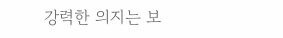강력한 의지는 보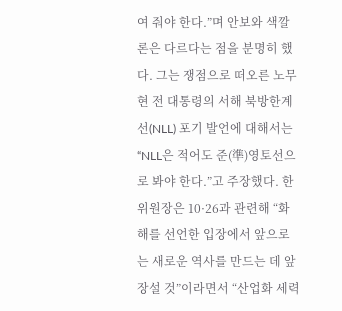여 줘야 한다.”며 안보와 색깔론은 다르다는 점을 분명히 했다. 그는 쟁점으로 떠오른 노무현 전 대통령의 서해 북방한계선(NLL) 포기 발언에 대해서는 “NLL은 적어도 준(準)영토선으로 봐야 한다.”고 주장했다. 한 위원장은 10·26과 관련해 “화해를 선언한 입장에서 앞으로는 새로운 역사를 만드는 데 앞장설 것”이라면서 “산업화 세력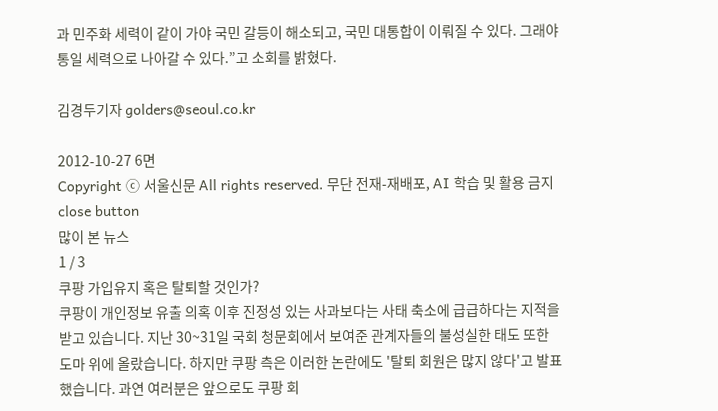과 민주화 세력이 같이 가야 국민 갈등이 해소되고, 국민 대통합이 이뤄질 수 있다. 그래야 통일 세력으로 나아갈 수 있다.”고 소회를 밝혔다.

김경두기자 golders@seoul.co.kr

2012-10-27 6면
Copyright ⓒ 서울신문 All rights reserved. 무단 전재-재배포, AI 학습 및 활용 금지
close button
많이 본 뉴스
1 / 3
쿠팡 가입유지 혹은 탈퇴할 것인가?
쿠팡이 개인정보 유출 의혹 이후 진정성 있는 사과보다는 사태 축소에 급급하다는 지적을 받고 있습니다. 지난 30~31일 국회 청문회에서 보여준 관계자들의 불성실한 태도 또한 도마 위에 올랐습니다. 하지만 쿠팡 측은 이러한 논란에도 '탈퇴 회원은 많지 않다'고 발표했습니다. 과연 여러분은 앞으로도 쿠팡 회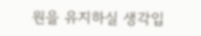원을 유지하실 생각입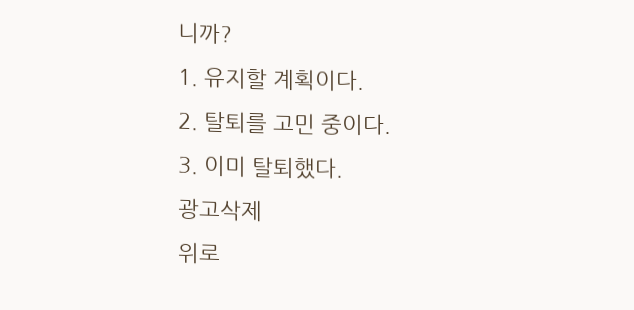니까?
1. 유지할 계획이다.
2. 탈퇴를 고민 중이다.
3. 이미 탈퇴했다.
광고삭제
위로